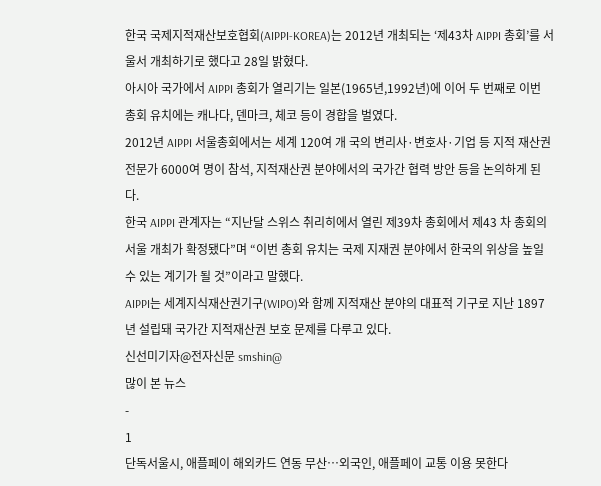한국 국제지적재산보호협회(AIPPI-KOREA)는 2012년 개최되는 ‘제43차 AIPPI 총회’를 서울서 개최하기로 했다고 28일 밝혔다.
아시아 국가에서 AIPPI 총회가 열리기는 일본(1965년,1992년)에 이어 두 번째로 이번 총회 유치에는 캐나다, 덴마크, 체코 등이 경합을 벌였다.
2012년 AIPPI 서울총회에서는 세계 120여 개 국의 변리사·변호사·기업 등 지적 재산권 전문가 6000여 명이 참석, 지적재산권 분야에서의 국가간 협력 방안 등을 논의하게 된다.
한국 AIPPI 관계자는 “지난달 스위스 취리히에서 열린 제39차 총회에서 제43 차 총회의 서울 개최가 확정됐다”며 “이번 총회 유치는 국제 지재권 분야에서 한국의 위상을 높일 수 있는 계기가 될 것”이라고 말했다.
AIPPI는 세계지식재산권기구(WIPO)와 함께 지적재산 분야의 대표적 기구로 지난 1897년 설립돼 국가간 지적재산권 보호 문제를 다루고 있다.
신선미기자@전자신문 smshin@
많이 본 뉴스
-
1
단독서울시, 애플페이 해외카드 연동 무산…외국인, 애플페이 교통 이용 못한다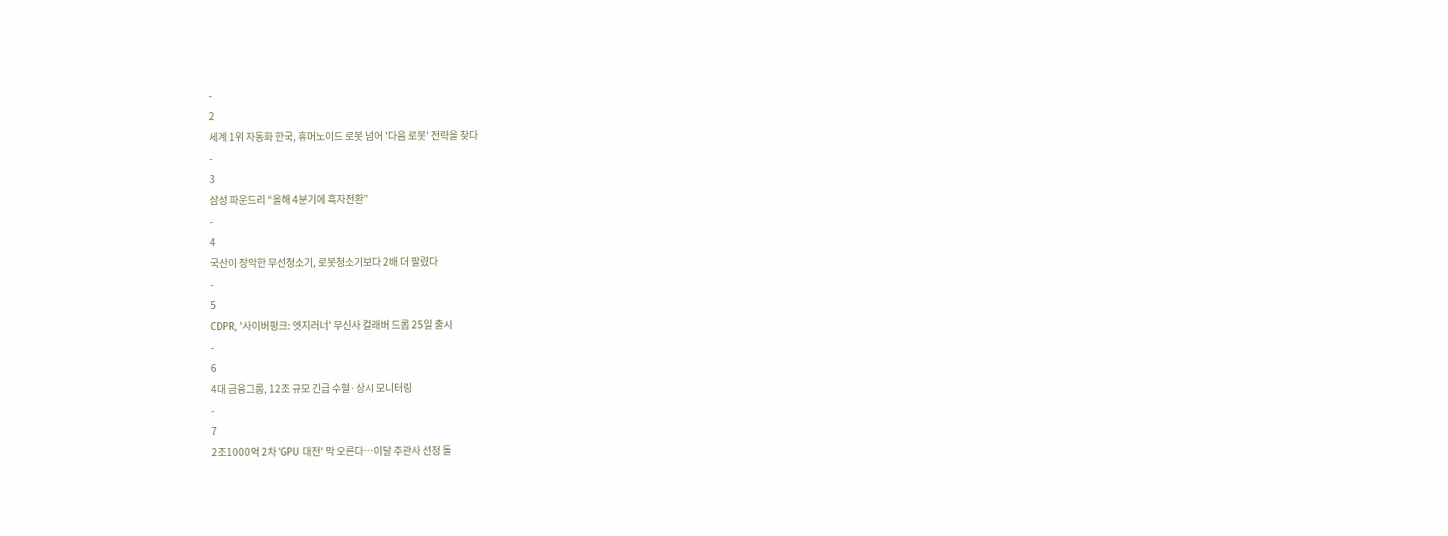-
2
세계 1위 자동화 한국, 휴머노이드 로봇 넘어 '다음 로봇' 전략을 찾다
-
3
삼성 파운드리 “올해 4분기에 흑자전환”
-
4
국산이 장악한 무선청소기, 로봇청소기보다 2배 더 팔렸다
-
5
CDPR, '사이버펑크: 엣지러너' 무신사 컬래버 드롭 25일 출시
-
6
4대 금융그룹, 12조 규모 긴급 수혈·상시 모니터링
-
7
2조1000억 2차 'GPU 대전' 막 오른다…이달 주관사 선정 돌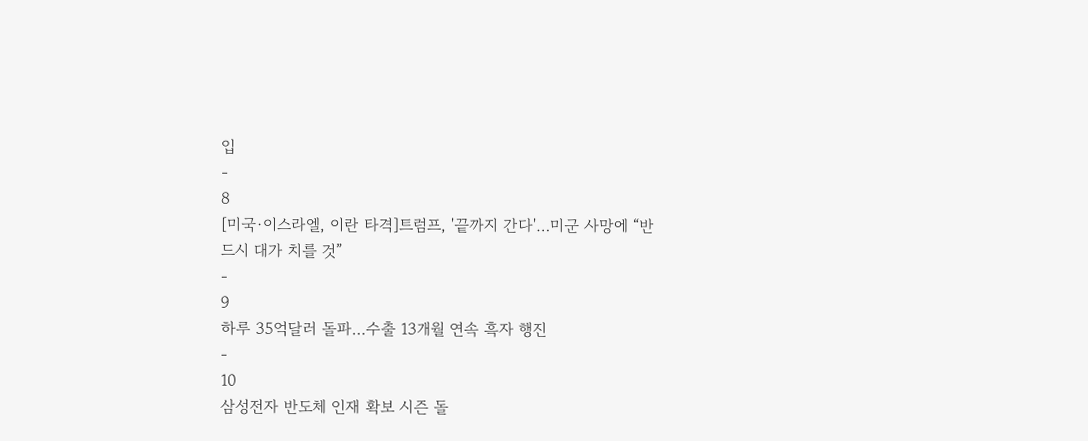입
-
8
[미국·이스라엘, 이란 타격]트럼프, '끝까지 간다'…미군 사망에 “반드시 대가 치를 것”
-
9
하루 35억달러 돌파…수출 13개월 연속 흑자 행진
-
10
삼성전자 반도체 인재 확보 시즌 돌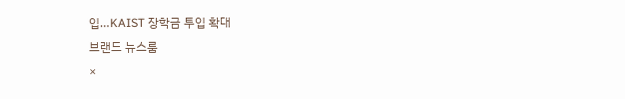입…KAIST 장학금 투입 확대
브랜드 뉴스룸
×